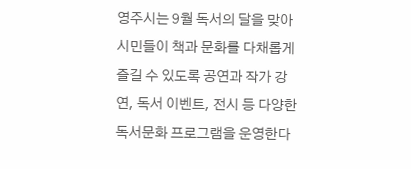영주시는 9월 독서의 달을 맞아 시민들이 책과 문화를 다채롭게 즐길 수 있도록 공연과 작가 강연, 독서 이벤트, 전시 등 다양한 독서문화 프로그램을 운영한다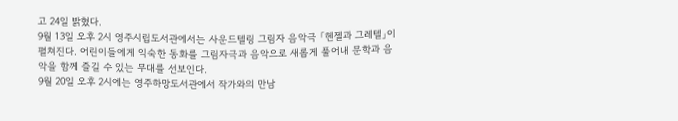고 24일 밝혔다.
9월 13일 오후 2시 영주시립도서관에서는 사운드텔링 그림자 음악극 「헨젤과 그레텔」이 펼쳐진다. 어린이들에게 익숙한 동화를 그림자극과 음악으로 새롭게 풀어내 문학과 음악을 함께 즐길 수 있는 무대를 선보인다.
9월 20일 오후 2시에는 영주하망도서관에서 작가와의 만남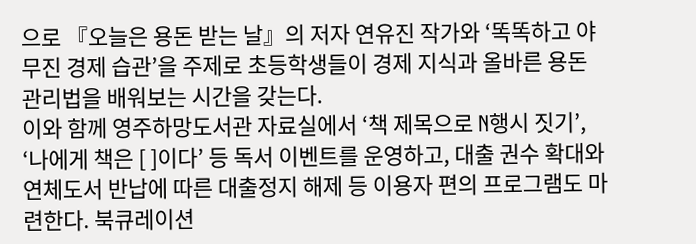으로 『오늘은 용돈 받는 날』의 저자 연유진 작가와 ‘똑똑하고 야무진 경제 습관’을 주제로 초등학생들이 경제 지식과 올바른 용돈 관리법을 배워보는 시간을 갖는다.
이와 함께 영주하망도서관 자료실에서 ‘책 제목으로 N행시 짓기’, ‘나에게 책은 [ ]이다’ 등 독서 이벤트를 운영하고, 대출 권수 확대와 연체도서 반납에 따른 대출정지 해제 등 이용자 편의 프로그램도 마련한다. 북큐레이션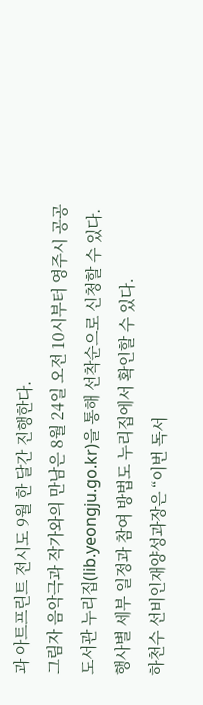과 아트프린트 전시도 9월 한 달간 진행한다.
그림자 음악극과 작가와의 만남은 8월 24일 오전 10시부터 영주시 공공도서관 누리집(lib.yeongju.go.kr)을 통해 선착순으로 신청할 수 있다. 행사별 세부 일정과 참여 방법도 누리집에서 확인할 수 있다.
하천수 선비인재양성과장은 “이번 독서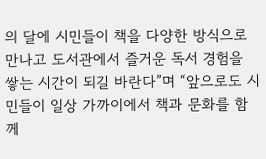의 달에 시민들이 책을 다양한 방식으로 만나고 도서관에서 즐거운 독서 경험을 쌓는 시간이 되길 바란다”며 “앞으로도 시민들이 일상 가까이에서 책과 문화를 함께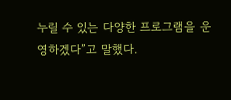누릴 수 있는 다양한 프로그램을 운영하겠다”고 말했다.